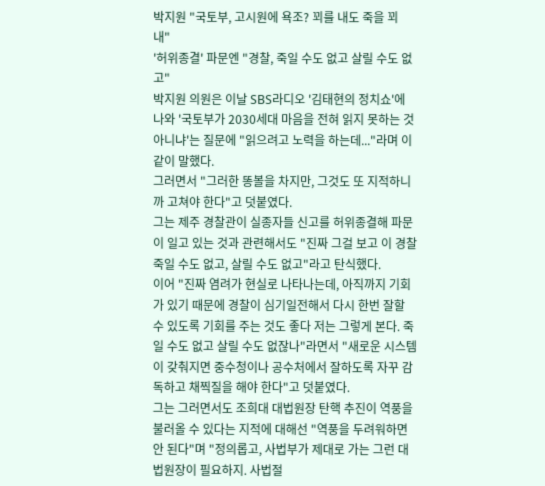박지원 "국토부, 고시원에 욕조? 꾀를 내도 죽을 꾀 내"
'허위종결' 파문엔 "경찰, 죽일 수도 없고 살릴 수도 없고"
박지원 의원은 이날 SBS라디오 '김태현의 정치쇼'에 나와 '국토부가 2030세대 마음을 전혀 읽지 못하는 것 아니냐'는 질문에 "읽으려고 노력을 하는데..."라며 이같이 말했다.
그러면서 "그러한 똥볼을 차지만, 그것도 또 지적하니까 고쳐야 한다"고 덧붙였다.
그는 제주 경찰관이 실종자들 신고를 허위종결해 파문이 일고 있는 것과 관련해서도 "진짜 그걸 보고 이 경찰 죽일 수도 없고, 살릴 수도 없고"라고 탄식했다.
이어 "진짜 염려가 현실로 나타나는데, 아직까지 기회가 있기 때문에 경찰이 심기일전해서 다시 한번 잘할 수 있도록 기회를 주는 것도 좋다 저는 그렇게 본다. 죽일 수도 없고 살릴 수도 없잖나"라면서 "새로운 시스템이 갖춰지면 중수청이나 공수처에서 잘하도록 자꾸 감독하고 채찍질을 해야 한다"고 덧붙였다.
그는 그러면서도 조희대 대법원장 탄핵 추진이 역풍을 불러올 수 있다는 지적에 대해선 "역풍을 두려워하면 안 된다"며 "정의롭고, 사법부가 제대로 가는 그런 대법원장이 필요하지. 사법절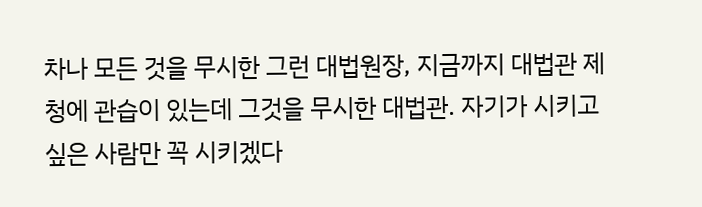차나 모든 것을 무시한 그런 대법원장, 지금까지 대법관 제청에 관습이 있는데 그것을 무시한 대법관. 자기가 시키고 싶은 사람만 꼭 시키겠다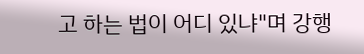고 하는 법이 어디 있냐"며 강행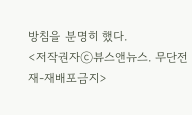방침을 분명히 했다.
<저작권자ⓒ뷰스앤뉴스. 무단전재-재배포금지>